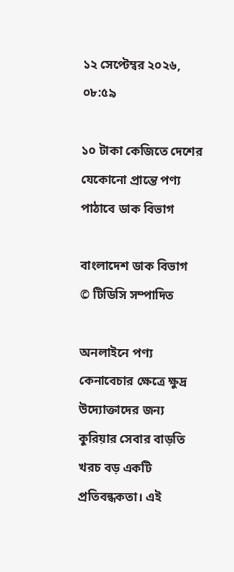১২ সেপ্টেম্বর ২০২৬, ০৮:৫৯

১০ টাকা কেজিতে দেশের যেকোনো প্রান্তে পণ্য পাঠাবে ডাক বিভাগ

বাংলাদেশ ডাক বিভাগ  © টিডিসি সম্পাদিত

অনলাইনে পণ্য কেনাবেচার ক্ষেত্রে ক্ষুদ্র উদ্যোক্তাদের জন্য কুরিয়ার সেবার বাড়তি খরচ বড় একটি প্রতিবন্ধকতা। এই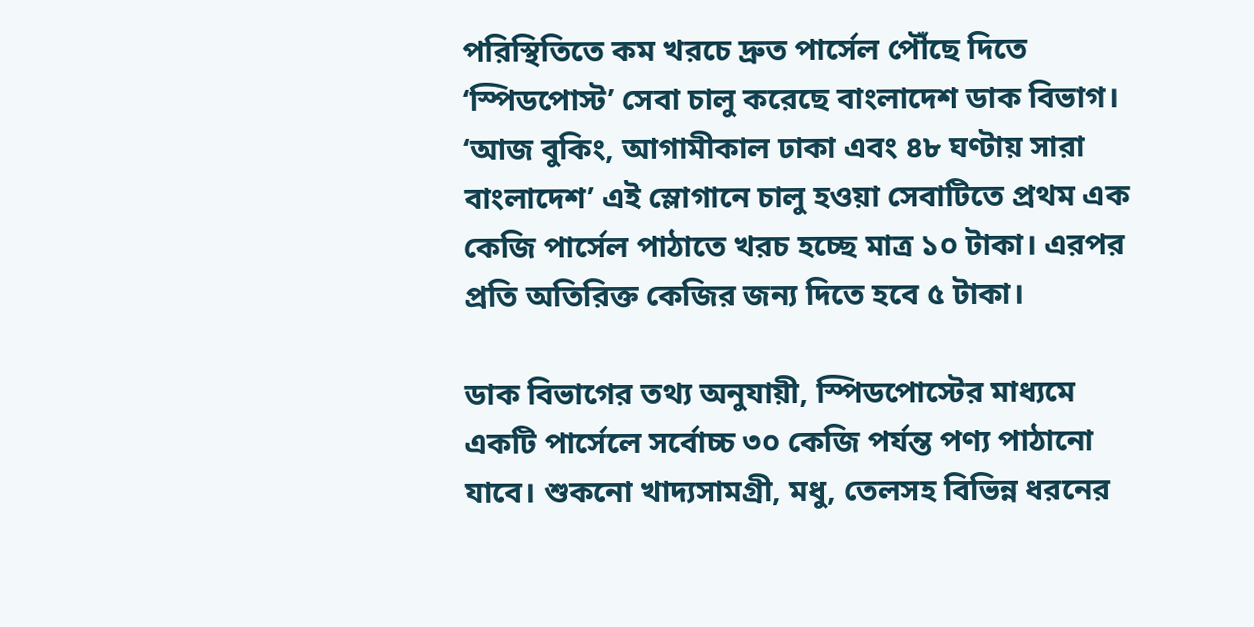পরিস্থিতিতে কম খরচে দ্রুত পার্সেল পৌঁছে দিতে ‘স্পিডপোস্ট’ সেবা চালু করেছে বাংলাদেশ ডাক বিভাগ। ‘আজ বুকিং, আগামীকাল ঢাকা এবং ৪৮ ঘণ্টায় সারা বাংলাদেশ’ এই স্লোগানে চালু হওয়া সেবাটিতে প্রথম এক কেজি পার্সেল পাঠাতে খরচ হচ্ছে মাত্র ১০ টাকা। এরপর প্রতি অতিরিক্ত কেজির জন্য দিতে হবে ৫ টাকা।

ডাক বিভাগের তথ্য অনুযায়ী, স্পিডপোস্টের মাধ্যমে একটি পার্সেলে সর্বোচ্চ ৩০ কেজি পর্যন্ত পণ্য পাঠানো যাবে। শুকনো খাদ্যসামগ্রী, মধু, তেলসহ বিভিন্ন ধরনের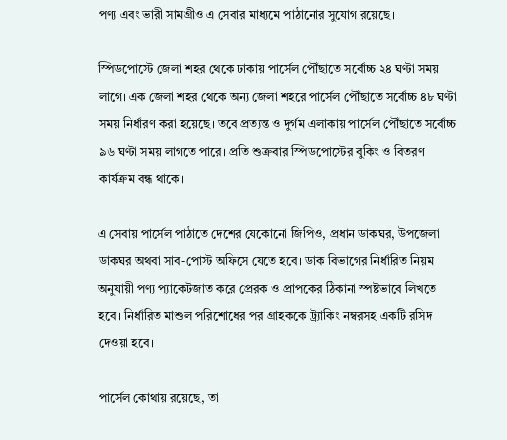পণ্য এবং ভারী সামগ্রীও এ সেবার মাধ্যমে পাঠানোর সুযোগ রয়েছে।

স্পিডপোস্টে জেলা শহর থেকে ঢাকায় পার্সেল পৌঁছাতে সর্বোচ্চ ২৪ ঘণ্টা সময় লাগে। এক জেলা শহর থেকে অন্য জেলা শহরে পার্সেল পৌঁছাতে সর্বোচ্চ ৪৮ ঘণ্টা সময় নির্ধারণ করা হয়েছে। তবে প্রত্যন্ত ও দুর্গম এলাকায় পার্সেল পৌঁছাতে সর্বোচ্চ ৯৬ ঘণ্টা সময় লাগতে পারে। প্রতি শুক্রবার স্পিডপোস্টের বুকিং ও বিতরণ কার্যক্রম বন্ধ থাকে।

এ সেবায় পার্সেল পাঠাতে দেশের যেকোনো জিপিও, প্রধান ডাকঘর, উপজেলা ডাকঘর অথবা সাব-পোস্ট অফিসে যেতে হবে। ডাক বিভাগের নির্ধারিত নিয়ম অনুযায়ী পণ্য প্যাকেটজাত করে প্রেরক ও প্রাপকের ঠিকানা স্পষ্টভাবে লিখতে হবে। নির্ধারিত মাশুল পরিশোধের পর গ্রাহককে ট্র্যাকিং নম্বরসহ একটি রসিদ দেওয়া হবে।

পার্সেল কোথায় রয়েছে, তা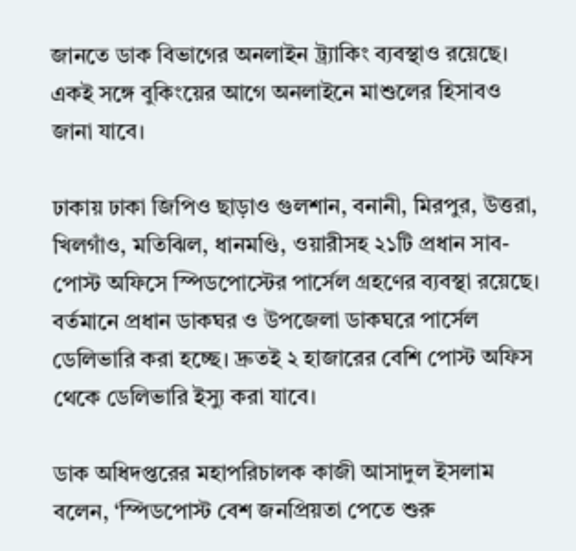জানতে ডাক বিভাগের অনলাইন ট্র্যাকিং ব্যবস্থাও রয়েছে। একই সঙ্গে বুকিংয়ের আগে অনলাইনে মাশুলের হিসাবও জানা যাবে।

ঢাকায় ঢাকা জিপিও ছাড়াও গুলশান, বনানী, মিরপুর, উত্তরা, খিলগাঁও, মতিঝিল, ধানমণ্ডি, ওয়ারীসহ ২১টি প্রধান সাব-পোস্ট অফিসে স্পিডপোস্টের পার্সেল গ্রহণের ব্যবস্থা রয়েছে। বর্তমানে প্রধান ডাকঘর ও উপজেলা ডাকঘরে পার্সেল ডেলিভারি করা হচ্ছে। দ্রুতই ২ হাজারের বেশি পোস্ট অফিস থেকে ডেলিভারি ইস্যু করা যাবে।

ডাক অধিদপ্তরের মহাপরিচালক কাজী আসাদুল ইসলাম বলেন, ‘স্পিডপোস্ট বেশ জনপ্রিয়তা পেতে শুরু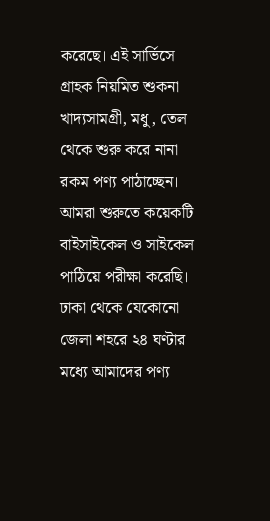করেছে। এই সার্ভিসে গ্রাহক নিয়মিত শুকনা খাদ্যসামগ্রী, মধু, তেল থেকে শুরু করে নানা রকম পণ্য পাঠাচ্ছেন। আমরা শুরুতে কয়েকটি বাইসাইকেল ও সাইকেল পাঠিয়ে পরীক্ষা করেছি। ঢাকা থেকে যেকোনো জেলা শহরে ২৪ ঘণ্টার মধ্যে আমাদের পণ্য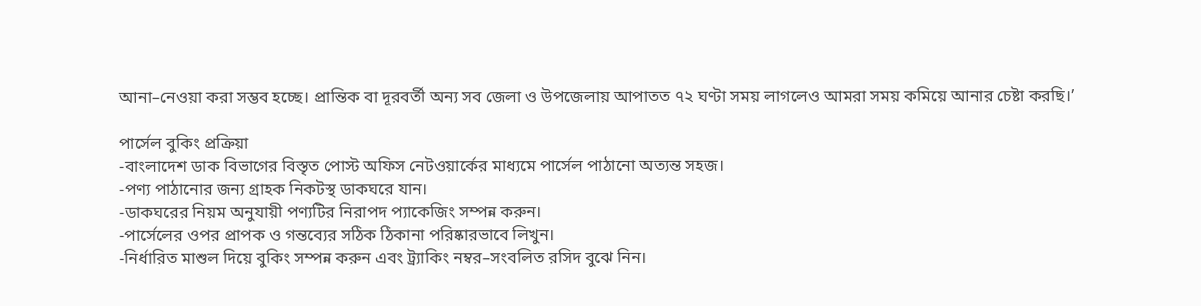আনা–নেওয়া করা সম্ভব হচ্ছে। প্রান্তিক বা দূরবর্তী অন্য সব জেলা ও উপজেলায় আপাতত ৭২ ঘণ্টা সময় লাগলেও আমরা সময় কমিয়ে আনার চেষ্টা করছি।’

পার্সেল বুকিং প্রক্রিয়া
-বাংলাদেশ ডাক বিভাগের বিস্তৃত পোস্ট অফিস নেটওয়ার্কের মাধ্যমে পার্সেল পাঠানো অত্যন্ত সহজ।
-পণ্য পাঠানোর জন্য গ্রাহক নিকটস্থ ডাকঘরে যান।
-ডাকঘরের নিয়ম অনুযায়ী পণ্যটির নিরাপদ প্যাকেজিং সম্পন্ন করুন।
-পার্সেলের ওপর প্রাপক ও গন্তব্যের সঠিক ঠিকানা পরিষ্কারভাবে লিখুন।
-নির্ধারিত মাশুল দিয়ে বুকিং সম্পন্ন করুন এবং ট্র্যাকিং নম্বর–সংবলিত রসিদ বুঝে নিন।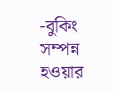-বুকিং সম্পন্ন হওয়ার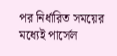পর নির্ধারিত সময়ের মধ্যেই পার্সেল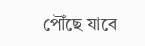পৌঁছে যাবে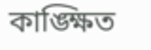কাঙ্ক্ষিত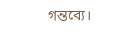গন্তব্যে।